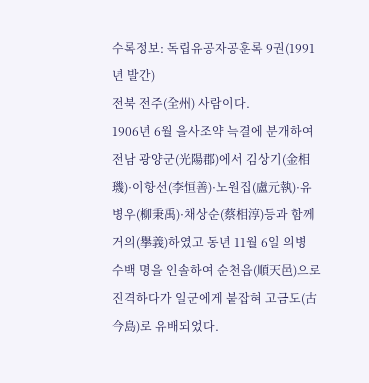수록정보: 독립유공자공훈록 9권(1991년 발간)
전북 전주(全州) 사람이다.
1906년 6월 을사조약 늑결에 분개하여 전남 광양군(光陽郡)에서 김상기(金相璣)·이항선(李恒善)·노원집(盧元執)·유병우(柳秉禹)·채상순(蔡相淳)등과 함께 거의(擧義)하였고 동년 11월 6일 의병 수백 명을 인솔하여 순천읍(順天邑)으로 진격하다가 일군에게 붙잡혀 고금도(古今島)로 유배되었다.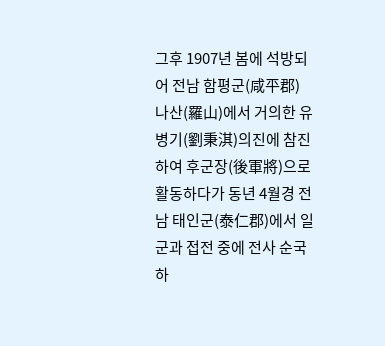그후 1907년 봄에 석방되어 전남 함평군(咸平郡) 나산(羅山)에서 거의한 유병기(劉秉淇)의진에 참진하여 후군장(後軍將)으로 활동하다가 동년 4월경 전남 태인군(泰仁郡)에서 일군과 접전 중에 전사 순국하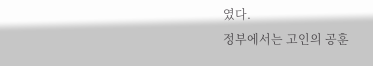였다.
정부에서는 고인의 공훈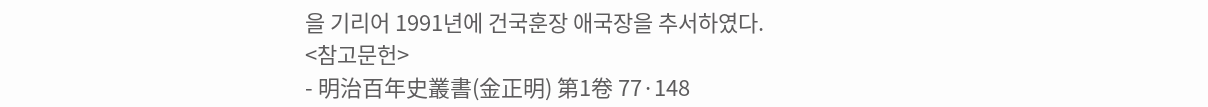을 기리어 1991년에 건국훈장 애국장을 추서하였다.
<참고문헌>
- 明治百年史叢書(金正明) 第1卷 77·148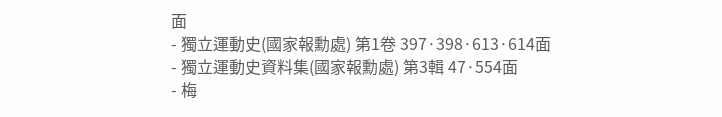面
- 獨立運動史(國家報勳處) 第1卷 397·398·613·614面
- 獨立運動史資料集(國家報勳處) 第3輯 47·554面
- 梅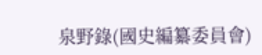泉野錄(國史編纂委員會)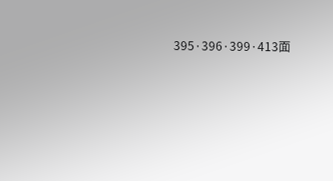395·396·399·413面